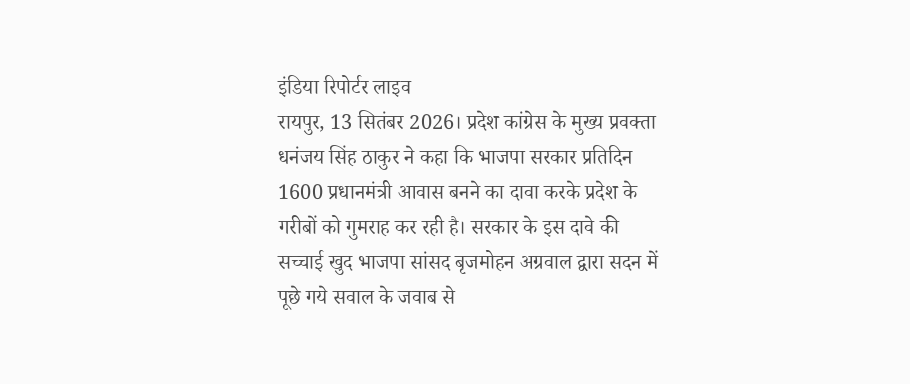इंडिया रिपोर्टर लाइव
रायपुर, 13 सितंबर 2026। प्रदेश कांग्रेस के मुख्य प्रवक्ता धनंजय सिंह ठाकुर ने कहा कि भाजपा सरकार प्रतिदिन 1600 प्रधानमंत्री आवास बनने का दावा करके प्रदेश के गरीबों को गुमराह कर रही है। सरकार के इस दावे की सच्चाई खुद भाजपा सांसद बृजमोहन अग्रवाल द्वारा सदन में पूछे गये सवाल के जवाब से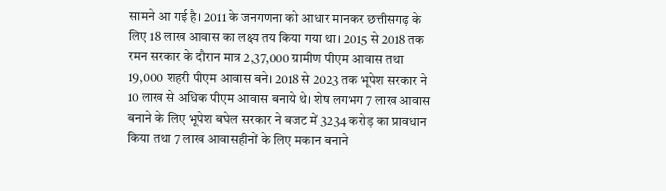सामने आ गई है। 2011 के जनगणना को आधार मानकर छत्तीसगढ़ के लिए 18 लाख आवास का लक्ष्य तय किया गया था। 2015 से 2018 तक रमन सरकार के दौरान मात्र 2,37,000 ग्रामीण पीएम आवास तथा 19,000 शहरी पीएम आवास बने। 2018 से 2023 तक भूपेश सरकार ने 10 लाख से अधिक पीएम आवास बनाये थे। शेष लगभग 7 लाख आवास बनाने के लिए भूपेश बघेल सरकार ने बजट में 3234 करोड़ का प्रावधान किया तथा 7 लाख आवासहीनों के लिए मकान बनाने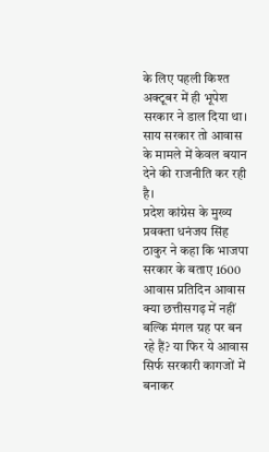के लिए पहली किश्त अक्टूबर में ही भूपेश सरकार ने डाल दिया था। साय सरकार तो आवास के मामले में केवल बयान देने की राजनीति कर रही है।
प्रदेश कांग्रेस के मुख्य प्रवक्ता धनंजय सिंह ठाकुर ने कहा कि भाजपा सरकार के बताए 1600 आवास प्रतिदिन आवास क्या छत्तीसगढ़ में नहीं बल्कि मंगल ग्रह पर बन रहे हैं? या फिर ये आवास सिर्फ सरकारी कागजों में बनाकर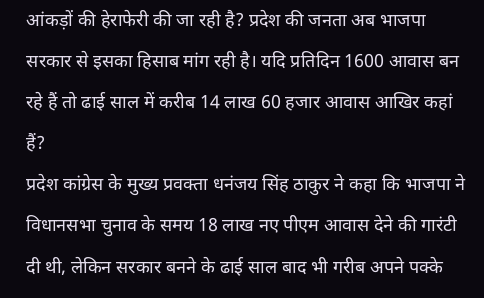आंकड़ों की हेराफेरी की जा रही है? प्रदेश की जनता अब भाजपा सरकार से इसका हिसाब मांग रही है। यदि प्रतिदिन 1600 आवास बन रहे हैं तो ढाई साल में करीब 14 लाख 60 हजार आवास आखिर कहां हैं?
प्रदेश कांग्रेस के मुख्य प्रवक्ता धनंजय सिंह ठाकुर ने कहा कि भाजपा ने विधानसभा चुनाव के समय 18 लाख नए पीएम आवास देने की गारंटी दी थी, लेकिन सरकार बनने के ढाई साल बाद भी गरीब अपने पक्के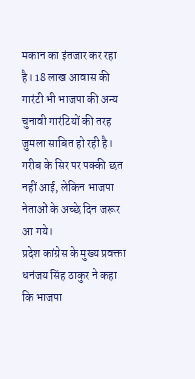मकान का इंतजार कर रहा है। 18 लाख आवास की गारंटी भी भाजपा की अन्य चुनावी गारंटियों की तरह जुमला साबित हो रही है। गरीब के सिर पर पक्की छत नहीं आई, लेकिन भाजपा नेताओं के अच्छे दिन जरूर आ गये।
प्रदेश कांग्रेस के मुख्य प्रवक्ता धनंजय सिंह ठाकुर ने कहा कि भाजपा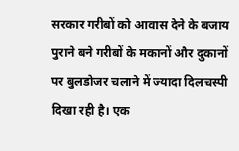सरकार गरीबों को आवास देने के बजाय पुराने बने गरीबों के मकानों और दुकानों पर बुलडोजर चलाने में ज्यादा दिलचस्पी दिखा रही है। एक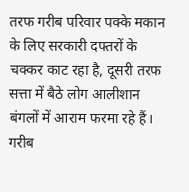तरफ गरीब परिवार पक्के मकान के लिए सरकारी दफ्तरों के चक्कर काट रहा है, दूसरी तरफ सत्ता में बैठे लोग आलीशान बंगलों में आराम फरमा रहे हैं। गरीब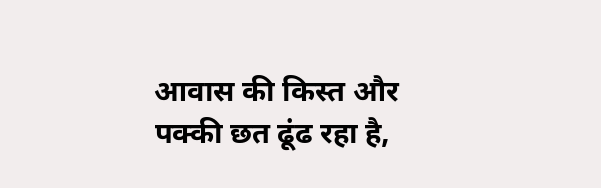आवास की किस्त और पक्की छत ढूंढ रहा है,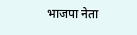भाजपा नेता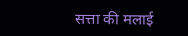सत्ता की मलाई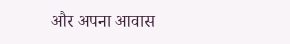और अपना आवास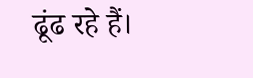ढूंढ रहे हैं।